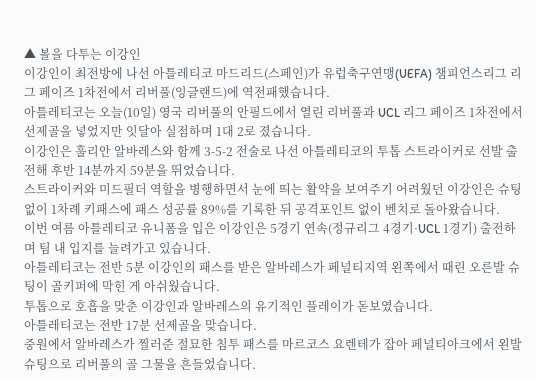▲ 볼을 다투는 이강인
이강인이 최전방에 나선 아틀레티코 마드리드(스페인)가 유럽축구연맹(UEFA) 챔피언스리그 리그 페이즈 1차전에서 리버풀(잉글랜드)에 역전패했습니다.
아틀레티코는 오늘(10일) 영국 리버풀의 안필드에서 열린 리버풀과 UCL 리그 페이즈 1차전에서 선제골을 넣었지만 잇달아 실점하며 1대 2로 졌습니다.
이강인은 훌리안 알바레스와 함께 3-5-2 전술로 나선 아틀레티코의 투톱 스트라이커로 선발 출전해 후반 14분까지 59분을 뛰었습니다.
스트라이커와 미드필더 역할을 병행하면서 눈에 띄는 활약을 보여주기 어려웠던 이강인은 슈팅 없이 1차례 키패스에 패스 성공률 89%를 기록한 뒤 공격포인트 없이 벤치로 돌아왔습니다.
이번 여름 아틀레티코 유니폼을 입은 이강인은 5경기 연속(정규리그 4경기·UCL 1경기) 출전하며 팀 내 입지를 늘려가고 있습니다.
아틀레티코는 전반 5분 이강인의 패스를 받은 알바레스가 페널티지역 왼쪽에서 때린 오른발 슈팅이 골키퍼에 막힌 게 아쉬웠습니다.
투톱으로 호흡을 맞춘 이강인과 알바레스의 유기적인 플레이가 돋보였습니다.
아틀레티코는 전반 17분 선제골을 맞습니다.
중원에서 알바레스가 찔러준 절묘한 침투 패스를 마르코스 요렌테가 잡아 페널티아크에서 왼발 슈팅으로 리버풀의 골 그물을 흔들었습니다.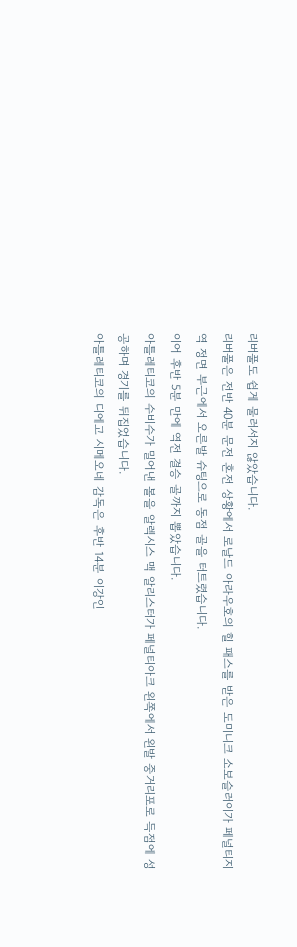리버풀도 쉽게 물러서지 않았습니다.
리버풀은 전반 40분 문전 혼전 상황에서 로날드 아라우호의 힐 패스를 받은 도미니크 소보슬러이가 페널티지역 정면 부근에서 오른발 슈팅으로 동점 골을 터트렸습니다.
이어 후반 5분 만에 역전 결승 골까지 뽑았습니다.
아틀레티코의 수비수가 밀어낸 볼을 알렉시스 맥 알리스터가 페널티아크 왼쪽에서 왼발 중거리포로 득점에 성공하며 경기를 뒤집었습니다.
아틀레티코의 디에고 시메오네 감독은 후반 14분 이강인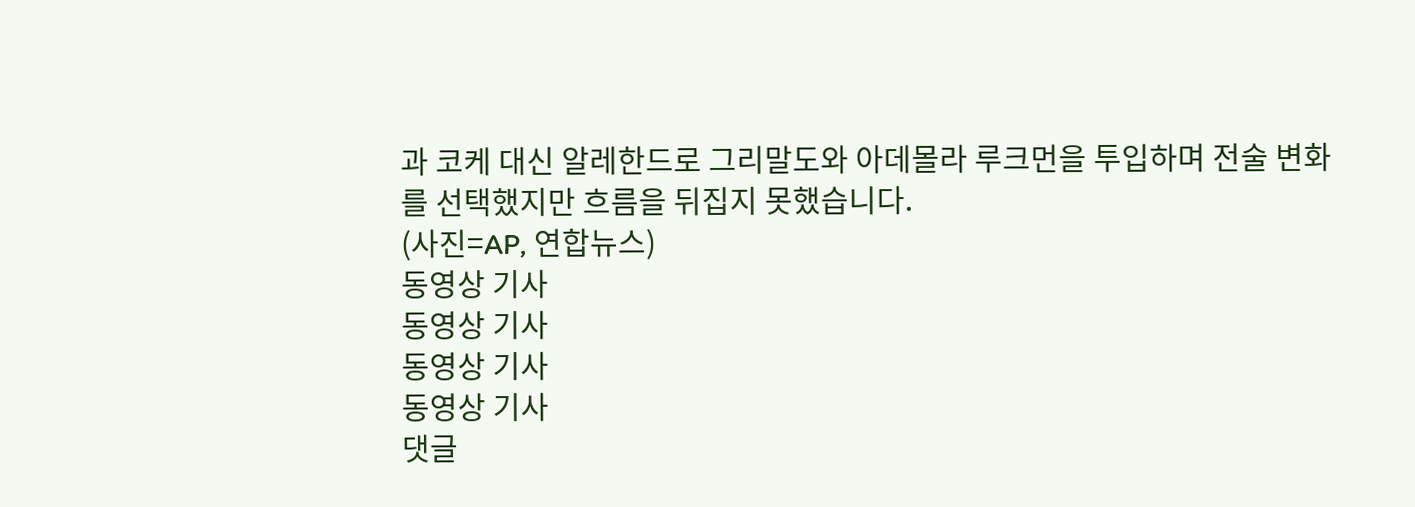과 코케 대신 알레한드로 그리말도와 아데몰라 루크먼을 투입하며 전술 변화를 선택했지만 흐름을 뒤집지 못했습니다.
(사진=AP, 연합뉴스)
동영상 기사
동영상 기사
동영상 기사
동영상 기사
댓글